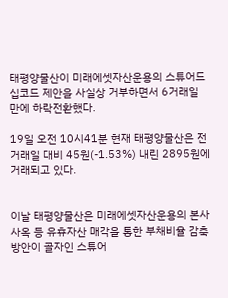태평양물산이 미래에셋자산운용의 스튜어드십코드 제안을 사실상 거부하면서 6거래일 만에 하락전환했다.

19일 오전 10시41분 현재 태평양물산은 전 거래일 대비 45원(-1.53%) 내린 2895원에 거래되고 있다.


이날 태평양물산은 미래에셋자산운용의 본사 사옥 등 유휴자산 매각을 통한 부채비율 감축방안이 골자인 스튜어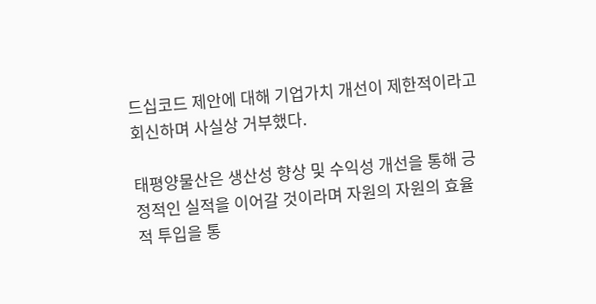드십코드 제안에 대해 기업가치 개선이 제한적이라고 회신하며 사실상 거부했다.

태평양물산은 생산성 향상 및 수익성 개선을 통해 긍정적인 실적을 이어갈 것이라며 자원의 자원의 효율적 투입을 통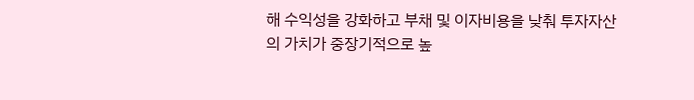해 수익성을 강화하고 부채 및 이자비용을 낮춰 투자자산의 가치가 중장기적으로 높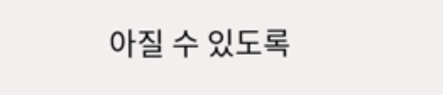아질 수 있도록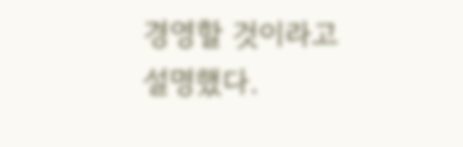경영할 것이라고 설명했다.